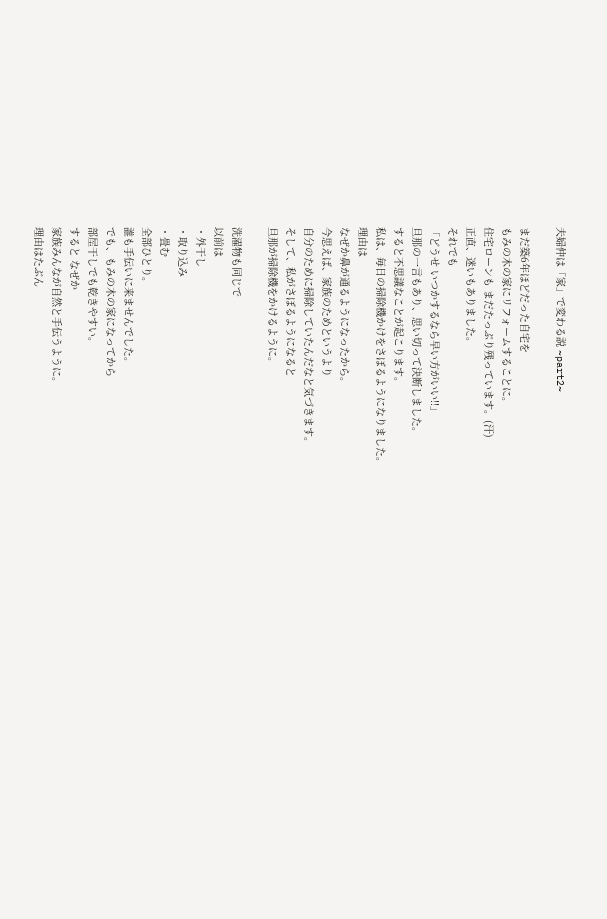夫婦仲は「家」で変わる説 ~part2~

まだ築6年ほどだった自宅を
もみの木の家にリフォームすることに。
住宅ローンも まだたっぷり残っています。(汗)
正直、迷いもありました。
それでも
「どうせ いつかするなら早い方がいい!!」
旦那の一言もあり、思い切って決断しました。
すると不思議なことが起こります。
私は、毎日の掃除機かけをさぼるようになりました。
理由は
なぜか鼻が通るようになったから。
今思えば、家族のためというより
自分のために掃除していたんだなと気づきます。
そして、私がさぼるようになると
旦那が掃除機をかけるように。

洗濯物も同じで
以前は
・外干し
・取り込み
・畳む
全部ひとり。
誰も手伝いに来ませんでした。
でも、もみの木の家になってから
部屋干しでも乾きやすい。
すると なぜか
家族みんなが自然と手伝うように。
理由はたぶん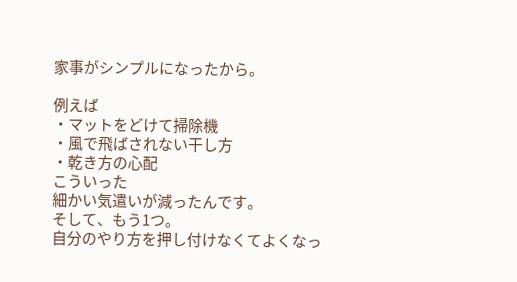家事がシンプルになったから。

例えば
・マットをどけて掃除機
・風で飛ばされない干し方
・乾き方の心配
こういった
細かい気遣いが減ったんです。
そして、もう1つ。
自分のやり方を押し付けなくてよくなっ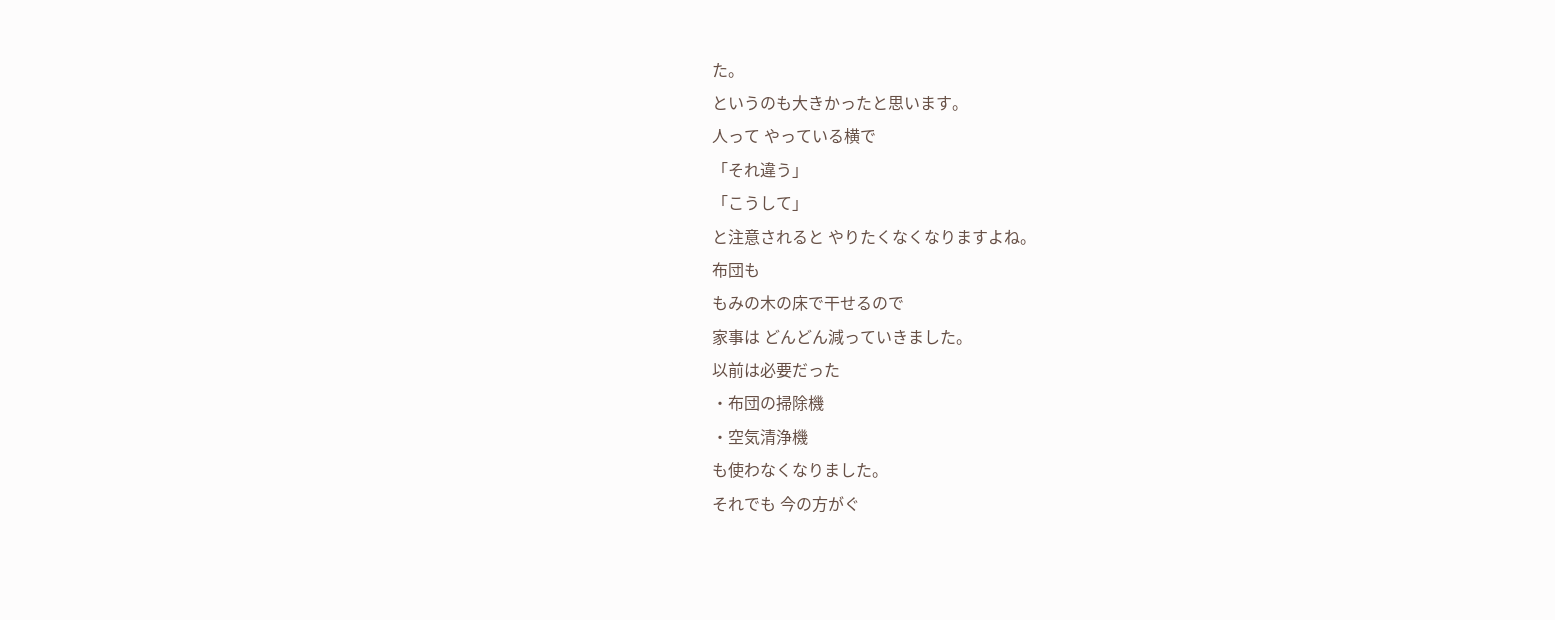た。
というのも大きかったと思います。
人って やっている横で
「それ違う」
「こうして」
と注意されると やりたくなくなりますよね。
布団も
もみの木の床で干せるので
家事は どんどん減っていきました。
以前は必要だった
・布団の掃除機
・空気清浄機
も使わなくなりました。
それでも 今の方がぐ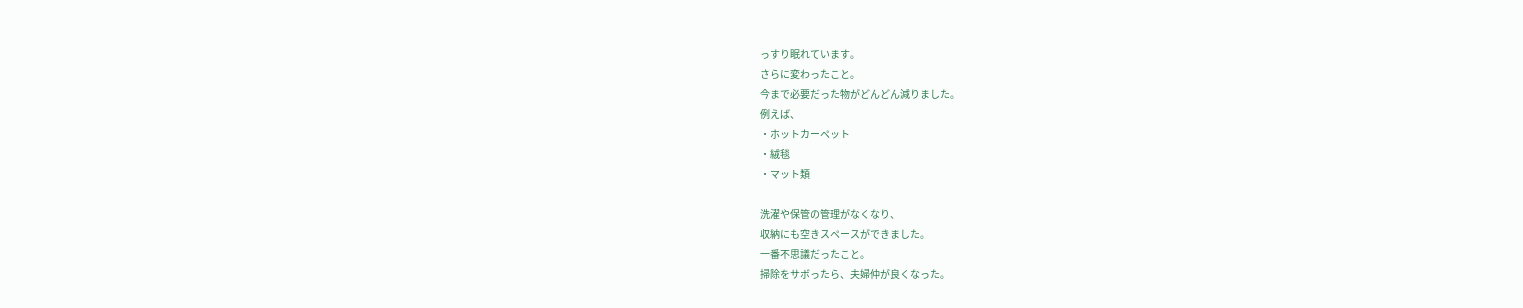っすり眠れています。
さらに変わったこと。
今まで必要だった物がどんどん減りました。
例えば、
・ホットカーペット
・絨毯
・マット類

洗濯や保管の管理がなくなり、
収納にも空きスペースができました。
一番不思議だったこと。
掃除をサボったら、夫婦仲が良くなった。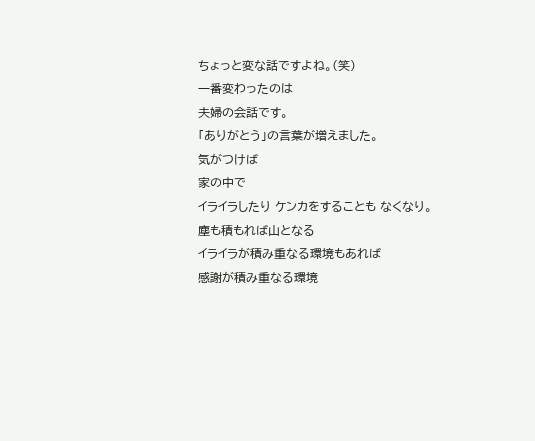ちょっと変な話ですよね。(笑)
一番変わったのは
夫婦の会話です。
「ありがとう」の言葉が増えました。
気がつけば
家の中で
イライラしたり ケンカをすることも なくなり。
塵も積もれば山となる
イライラが積み重なる環境もあれば
感謝が積み重なる環境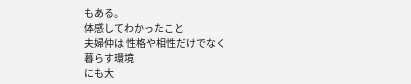もある。
体感してわかったこと
夫婦仲は 性格や相性だけでなく
暮らす環境
にも大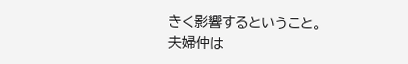きく影響するということ。
夫婦仲は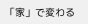「家」で変わる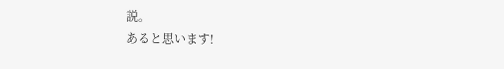説。
あると思います!